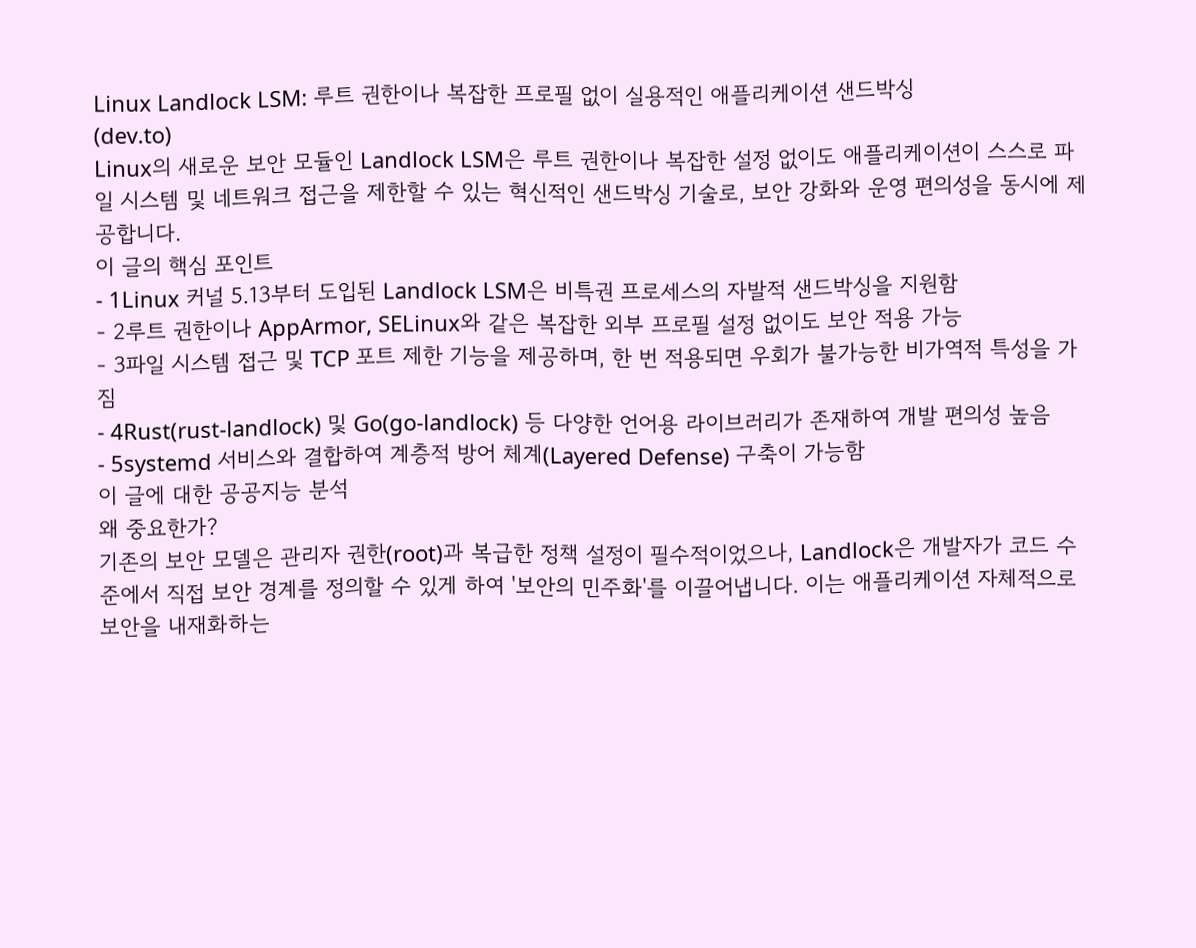Linux Landlock LSM: 루트 권한이나 복잡한 프로필 없이 실용적인 애플리케이션 샌드박싱
(dev.to)
Linux의 새로운 보안 모듈인 Landlock LSM은 루트 권한이나 복잡한 설정 없이도 애플리케이션이 스스로 파일 시스템 및 네트워크 접근을 제한할 수 있는 혁신적인 샌드박싱 기술로, 보안 강화와 운영 편의성을 동시에 제공합니다.
이 글의 핵심 포인트
- 1Linux 커널 5.13부터 도입된 Landlock LSM은 비특권 프로세스의 자발적 샌드박싱을 지원함
- 2루트 권한이나 AppArmor, SELinux와 같은 복잡한 외부 프로필 설정 없이도 보안 적용 가능
- 3파일 시스템 접근 및 TCP 포트 제한 기능을 제공하며, 한 번 적용되면 우회가 불가능한 비가역적 특성을 가짐
- 4Rust(rust-landlock) 및 Go(go-landlock) 등 다양한 언어용 라이브러리가 존재하여 개발 편의성 높음
- 5systemd 서비스와 결합하여 계층적 방어 체계(Layered Defense) 구축이 가능함
이 글에 대한 공공지능 분석
왜 중요한가?
기존의 보안 모델은 관리자 권한(root)과 복급한 정책 설정이 필수적이었으나, Landlock은 개발자가 코드 수준에서 직접 보안 경계를 정의할 수 있게 하여 '보안의 민주화'를 이끌어냅니다. 이는 애플리케이션 자체적으로 보안을 내재화하는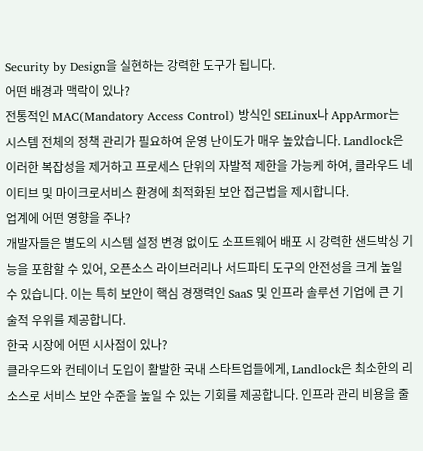Security by Design을 실현하는 강력한 도구가 됩니다.
어떤 배경과 맥락이 있나?
전통적인 MAC(Mandatory Access Control) 방식인 SELinux나 AppArmor는 시스템 전체의 정책 관리가 필요하여 운영 난이도가 매우 높았습니다. Landlock은 이러한 복잡성을 제거하고 프로세스 단위의 자발적 제한을 가능케 하여, 클라우드 네이티브 및 마이크로서비스 환경에 최적화된 보안 접근법을 제시합니다.
업계에 어떤 영향을 주나?
개발자들은 별도의 시스템 설정 변경 없이도 소프트웨어 배포 시 강력한 샌드박싱 기능을 포함할 수 있어, 오픈소스 라이브러리나 서드파티 도구의 안전성을 크게 높일 수 있습니다. 이는 특히 보안이 핵심 경쟁력인 SaaS 및 인프라 솔루션 기업에 큰 기술적 우위를 제공합니다.
한국 시장에 어떤 시사점이 있나?
클라우드와 컨테이너 도입이 활발한 국내 스타트업들에게, Landlock은 최소한의 리소스로 서비스 보안 수준을 높일 수 있는 기회를 제공합니다. 인프라 관리 비용을 줄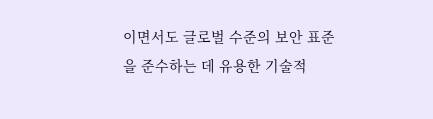이면서도 글로벌 수준의 보안 표준을 준수하는 데 유용한 기술적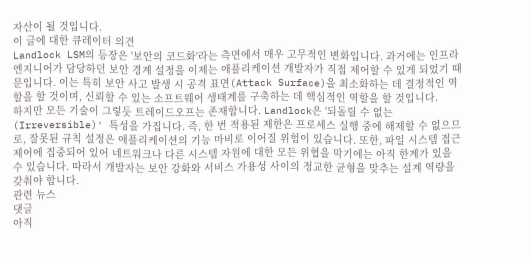자산이 될 것입니다.
이 글에 대한 큐레이터 의견
Landlock LSM의 등장은 '보안의 코드화'라는 측면에서 매우 고무적인 변화입니다. 과거에는 인프라 엔지니어가 담당하던 보안 경계 설정을 이제는 애플리케이션 개발자가 직접 제어할 수 있게 되었기 때문입니다. 이는 특히 보안 사고 발생 시 공격 표면(Attack Surface)을 최소화하는 데 결정적인 역할을 할 것이며, 신뢰할 수 있는 소프트웨어 생태계를 구축하는 데 핵심적인 역할을 할 것입니다.
하지만 모든 기술이 그렇듯 트레이드오프는 존재합니다. Landlock은 '되돌릴 수 없는(Irreversible)' 특성을 가집니다. 즉, 한 번 적용된 제한은 프로세스 실행 중에 해제할 수 없으므로, 잘못된 규칙 설정은 애플리케이션의 기능 마비로 이어질 위험이 있습니다. 또한, 파일 시스템 접근 제어에 집중되어 있어 네트워크나 다른 시스템 자원에 대한 모든 위협을 막기에는 아직 한계가 있을 수 있습니다. 따라서 개발자는 보안 강화와 서비스 가용성 사이의 정교한 균형을 맞추는 설계 역량을 갖춰야 합니다.
관련 뉴스
댓글
아직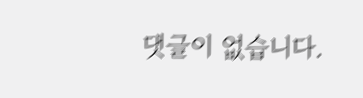댓글이 없습니다.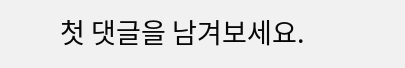첫 댓글을 남겨보세요.